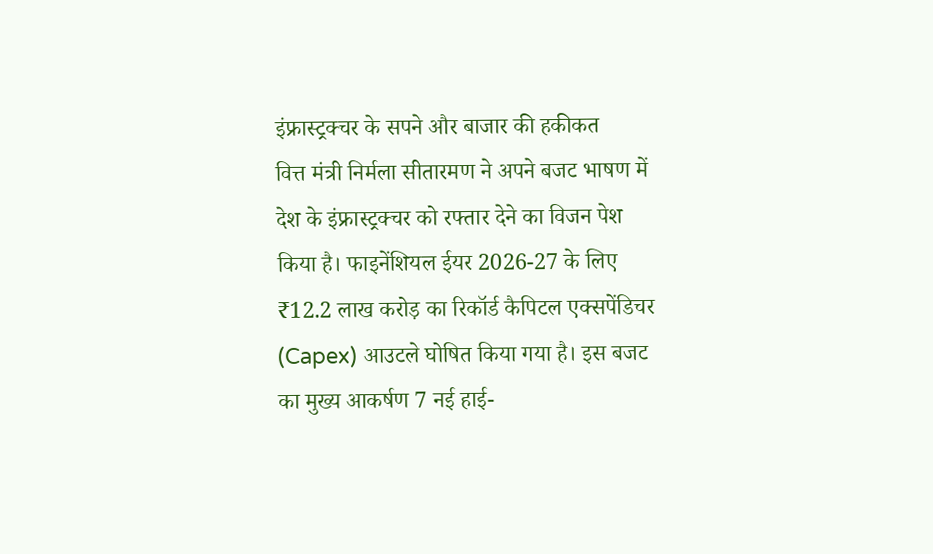इंफ्रास्ट्रक्चर के सपने और बाजार की हकीकत
वित्त मंत्री निर्मला सीतारमण ने अपने बजट भाषण में देश के इंफ्रास्ट्रक्चर को रफ्तार देने का विजन पेश किया है। फाइनेंशियल ईयर 2026-27 के लिए ₹12.2 लाख करोड़ का रिकॉर्ड कैपिटल एक्सपेंडिचर (Capex) आउटले घोषित किया गया है। इस बजट का मुख्य आकर्षण 7 नई हाई-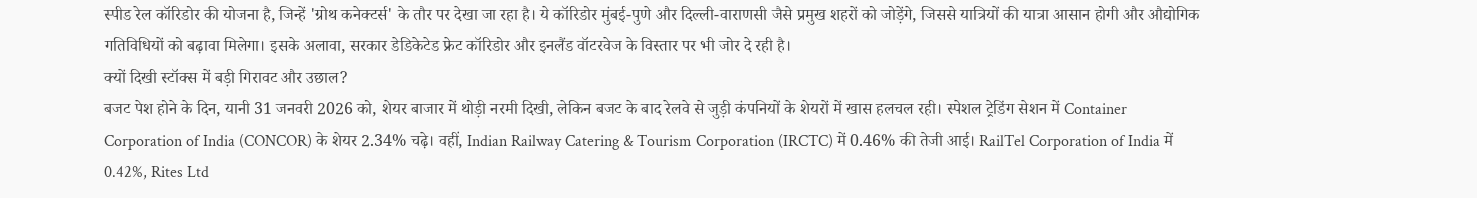स्पीड रेल कॉरिडोर की योजना है, जिन्हें 'ग्रोथ कनेक्टर्स' के तौर पर देखा जा रहा है। ये कॉरिडोर मुंबई-पुणे और दिल्ली-वाराणसी जैसे प्रमुख शहरों को जोड़ेंगे, जिससे यात्रियों की यात्रा आसान होगी और औद्योगिक गतिविधियों को बढ़ावा मिलेगा। इसके अलावा, सरकार डेडिकेटेड फ्रेट कॉरिडोर और इनलैंड वॉटरवेज के विस्तार पर भी जोर दे रही है।
क्यों दिखी स्टॉक्स में बड़ी गिरावट और उछाल?
बजट पेश होने के दिन, यानी 31 जनवरी 2026 को, शेयर बाजार में थोड़ी नरमी दिखी, लेकिन बजट के बाद रेलवे से जुड़ी कंपनियों के शेयरों में खास हलचल रही। स्पेशल ट्रेडिंग सेशन में Container Corporation of India (CONCOR) के शेयर 2.34% चढ़े। वहीं, Indian Railway Catering & Tourism Corporation (IRCTC) में 0.46% की तेजी आई। RailTel Corporation of India में 0.42%, Rites Ltd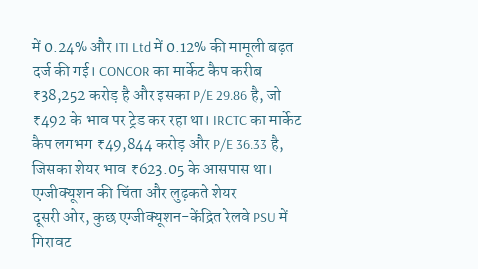में 0.24% और ITI Ltd में 0.12% की मामूली बढ़त दर्ज की गई। CONCOR का मार्केट कैप करीब ₹38,252 करोड़ है और इसका P/E 29.86 है, जो ₹492 के भाव पर ट्रेड कर रहा था। IRCTC का मार्केट कैप लगभग ₹49,844 करोड़ और P/E 36.33 है, जिसका शेयर भाव ₹623.05 के आसपास था।
एग्जीक्यूशन की चिंता और लुढ़कते शेयर
दूसरी ओर, कुछ एग्जीक्यूशन-केंद्रित रेलवे PSU में गिरावट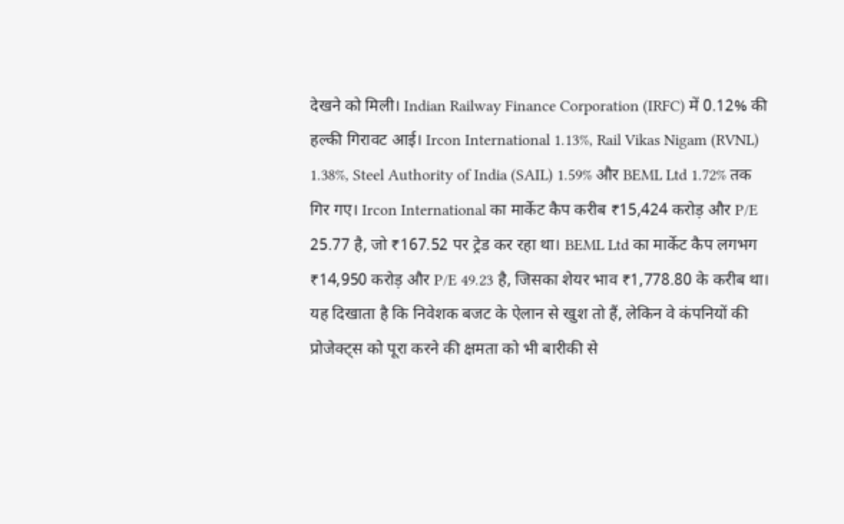देखने को मिली। Indian Railway Finance Corporation (IRFC) में 0.12% की हल्की गिरावट आई। Ircon International 1.13%, Rail Vikas Nigam (RVNL) 1.38%, Steel Authority of India (SAIL) 1.59% और BEML Ltd 1.72% तक गिर गए। Ircon International का मार्केट कैप करीब ₹15,424 करोड़ और P/E 25.77 है, जो ₹167.52 पर ट्रेड कर रहा था। BEML Ltd का मार्केट कैप लगभग ₹14,950 करोड़ और P/E 49.23 है, जिसका शेयर भाव ₹1,778.80 के करीब था। यह दिखाता है कि निवेशक बजट के ऐलान से खुश तो हैं, लेकिन वे कंपनियों की प्रोजेक्ट्स को पूरा करने की क्षमता को भी बारीकी से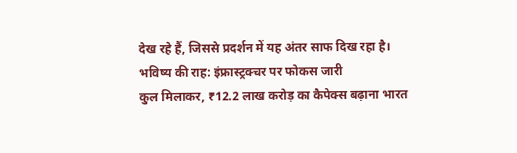देख रहे हैं, जिससे प्रदर्शन में यह अंतर साफ दिख रहा है।
भविष्य की राह: इंफ्रास्ट्रक्चर पर फोकस जारी
कुल मिलाकर, ₹12.2 लाख करोड़ का कैपेक्स बढ़ाना भारत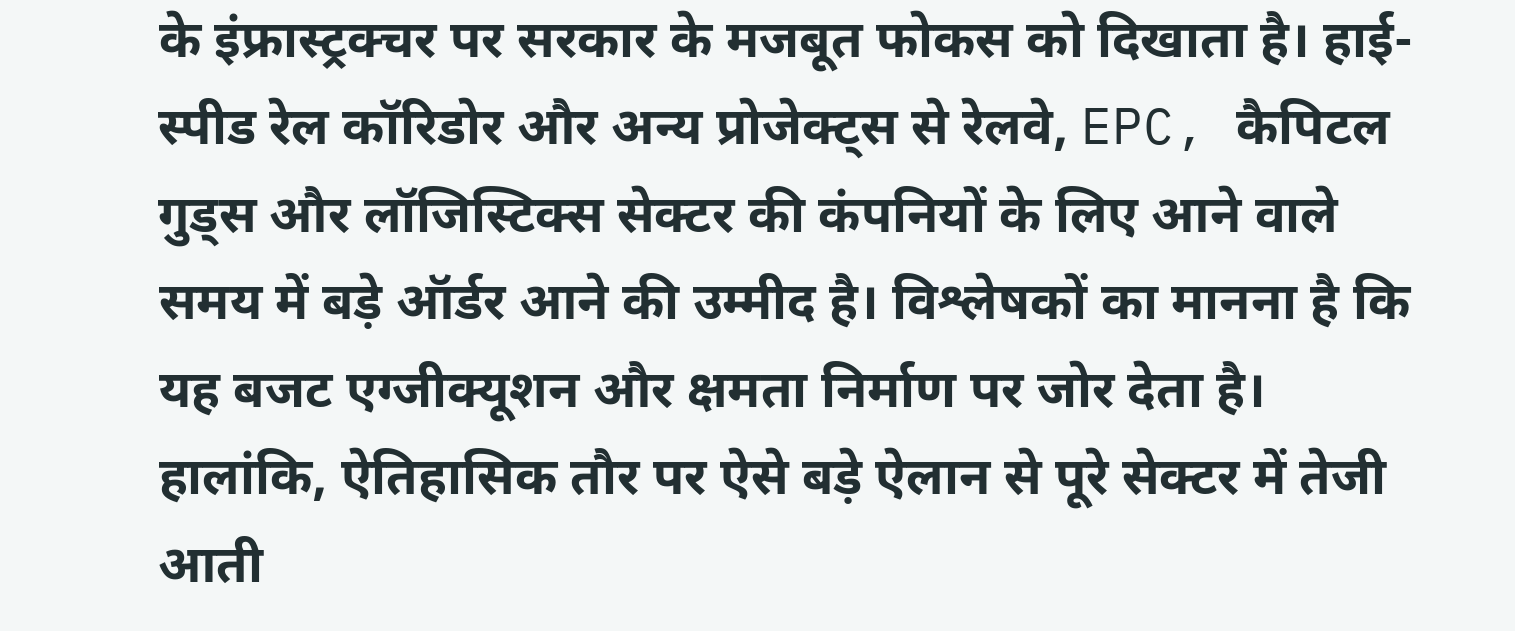के इंफ्रास्ट्रक्चर पर सरकार के मजबूत फोकस को दिखाता है। हाई-स्पीड रेल कॉरिडोर और अन्य प्रोजेक्ट्स से रेलवे, EPC, कैपिटल गुड्स और लॉजिस्टिक्स सेक्टर की कंपनियों के लिए आने वाले समय में बड़े ऑर्डर आने की उम्मीद है। विश्लेषकों का मानना है कि यह बजट एग्जीक्यूशन और क्षमता निर्माण पर जोर देता है। हालांकि, ऐतिहासिक तौर पर ऐसे बड़े ऐलान से पूरे सेक्टर में तेजी आती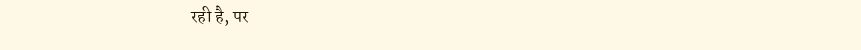रही है, पर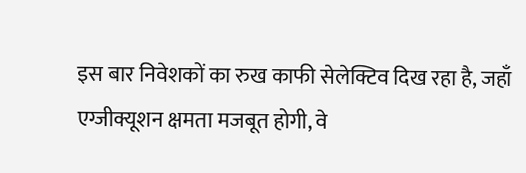इस बार निवेशकों का रुख काफी सेलेक्टिव दिख रहा है, जहाँ एग्जीक्यूशन क्षमता मजबूत होगी, वे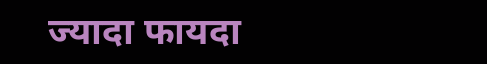ज्यादा फायदा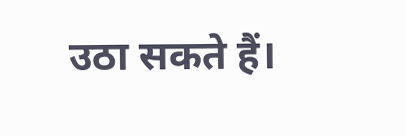उठा सकते हैं।